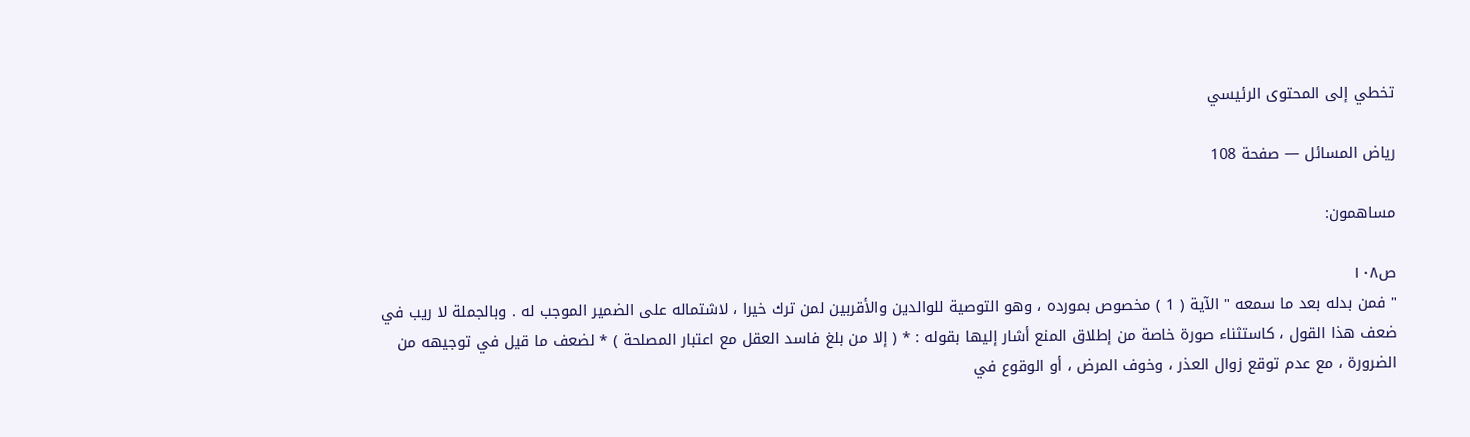تخطي إلى المحتوى الرئيسي

رياض المسائل — صفحة 108

مساهمون:

ص١٠٨
" فمن بدله بعد ما سمعه " الآية ( 1 ) مخصوص بمورده ، وهو التوصية للوالدين والأقربين لمن ترك خيرا ، لاشتماله على الضمير الموجب له . وبالجملة لا ريب في ضعف هذا القول ، كاستثناء صورة خاصة من إطلاق المنع أشار إليها بقوله : * ( إلا من بلغ فاسد العقل مع اعتبار المصلحة ) * لضعف ما قيل في توجيهه من الضرورة ، مع عدم توقع زوال العذر ، وخوف المرض ، أو الوقوع في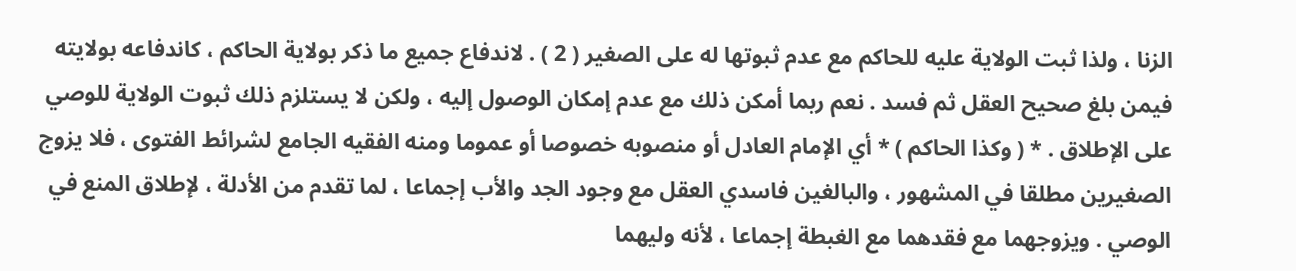الزنا ، ولذا ثبت الولاية عليه للحاكم مع عدم ثبوتها له على الصغير ( 2 ) . لاندفاع جميع ما ذكر بولاية الحاكم ، كاندفاعه بولايته فيمن بلغ صحيح العقل ثم فسد . نعم ربما أمكن ذلك مع عدم إمكان الوصول إليه ، ولكن لا يستلزم ذلك ثبوت الولاية للوصي على الإطلاق . * ( وكذا الحاكم ) * أي الإمام العادل أو منصوبه خصوصا أو عموما ومنه الفقيه الجامع لشرائط الفتوى ، فلا يزوج الصغيرين مطلقا في المشهور ، والبالغين فاسدي العقل مع وجود الجد والأب إجماعا ، لما تقدم من الأدلة ، لإطلاق المنع في الوصي . ويزوجهما مع فقدهما مع الغبطة إجماعا ، لأنه وليهما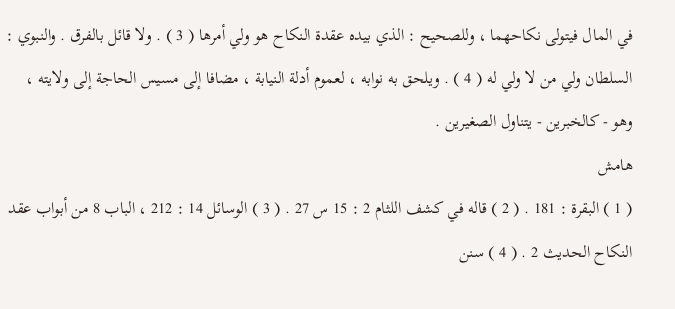في المال فيتولى نكاحهما ، وللصحيح : الذي بيده عقدة النكاح هو ولي أمرها ( 3 ) . ولا قائل بالفرق . والنبوي : السلطان ولي من لا ولي له ( 4 ) . ويلحق به نوابه ، لعموم أدلة النيابة ، مضافا إلى مسيس الحاجة إلى ولايته ، وهو - كالخبرين - يتناول الصغيرين .
هامش
( 1 ) البقرة : 181 . ( 2 ) قاله في كشف اللثام 2 : 15 س 27 . ( 3 ) الوسائل 14 : 212 ، الباب 8 من أبواب عقد النكاح الحديث 2 . ( 4 ) سنن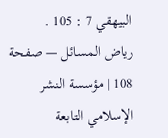البيهقي 7 : 105 .
رياض المسائل — صفحة 108 | مؤسسة النشر الإسلامي التابعة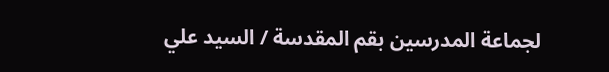لجماعة المدرسين بقم المقدسة / السيد علي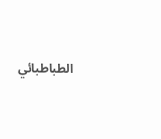الطباطبائي